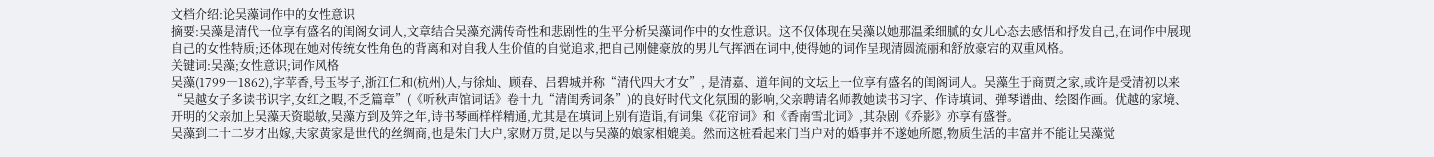文档介绍:论吴藻词作中的女性意识
摘要:吴藻是清代一位享有盛名的闺阁女词人,文章结合吴藻充满传奇性和悲剧性的生平分析吴藻词作中的女性意识。这不仅体现在吴藻以她那温柔细腻的女儿心态去感悟和抒发自己,在词作中展现自己的女性特质;还体现在她对传统女性角色的背离和对自我人生价值的自觉追求,把自己刚健豪放的男儿气挥洒在词中,使得她的词作呈现清圆流丽和舒放豪宕的双重风格。
关键词:吴藻;女性意识;词作风格
吴藻(1799―1862),字苹香,号玉岑子,浙江仁和(杭州)人,与徐灿、顾春、吕碧城并称“清代四大才女”, 是清嘉、道年间的文坛上一位享有盛名的闺阁词人。吴藻生于商贾之家,或许是受清初以来“吴越女子多读书识字,女红之暇,不乏篇章”(《听秋声馆词话》卷十九“清闺秀词条”)的良好时代文化氛围的影响,父亲聘请名师教她读书习字、作诗填词、弹琴谱曲、绘图作画。优越的家境、开明的父亲加上吴藻天资聪敏,吴藻方到及笄之年,诗书琴画样样精通,尤其是在填词上别有造诣,有词集《花帘词》和《香南雪北词》,其杂剧《乔影》亦享有盛誉。
吴藻到二十二岁才出嫁,夫家黄家是世代的丝绸商,也是朱门大户,家财万贯,足以与吴藻的娘家相媲美。然而这桩看起来门当户对的婚事并不遂她所愿,物质生活的丰富并不能让吴藻觉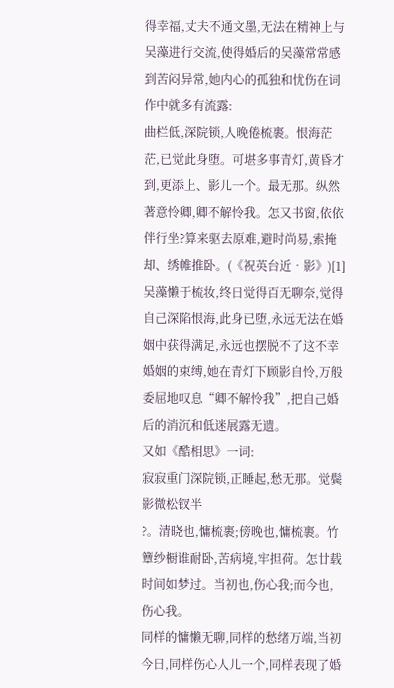得幸福,丈夫不通文墨,无法在精神上与吴藻进行交流,使得婚后的吴藻常常感到苦闷异常,她内心的孤独和忧伤在词作中就多有流露:
曲栏低,深院锁,人晚倦梳裹。恨海茫茫,已觉此身堕。可堪多事青灯,黄昏才到,更添上、影儿一个。最无那。纵然著意怜卿,卿不解怜我。怎又书窗,依依伴行坐?算来驱去原难,避时尚易,索掩却、绣帷推卧。(《祝英台近•影》)[1]
吴藻懒于梳妆,终日觉得百无聊奈,觉得自己深陷恨海,此身已堕,永远无法在婚姻中获得满足,永远也摆脱不了这不幸婚姻的束缚,她在青灯下顾影自怜,万般委屈地叹息“卿不解怜我”,把自己婚后的消沉和低迷展露无遗。
又如《酷相思》一词:
寂寂重门深院锁,正睡起,愁无那。觉鬓影微松钗半
?。清晓也,慵梳裹;傍晚也,慵梳裹。竹簟纱橱谁耐卧,苦病境,牢担荷。怎廿载时间如梦过。当初也,伤心我;而今也,伤心我。
同样的慵懒无聊,同样的愁绪万端,当初今日,同样伤心人儿一个,同样表现了婚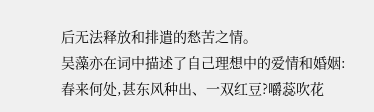后无法释放和排遣的愁苦之情。
吴藻亦在词中描述了自己理想中的爱情和婚姻:
春来何处,甚东风种出、一双红豆?嚼蕊吹花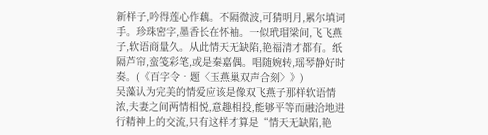新样子,吟得莲心作藕。不隔微波,可猜明月,累尔填词手。珍珠密字,墨香长在怀袖。一似玳瑁梁间,飞飞燕子,软语商量久。从此情天无缺陷,艳福清才都有。纸隔芦帘,蛮笺彩笔,或是秦嘉偶。唱随婉转,瑶琴静好时奏。(《百字令•题〈玉燕巢双声合刻〉》)
吴藻认为完美的情爱应该是像双飞燕子那样软语情浓,夫妻之间两情相悦,意趣相投,能够平等而融洽地进行精神上的交流,只有这样才算是“情天无缺陷,艳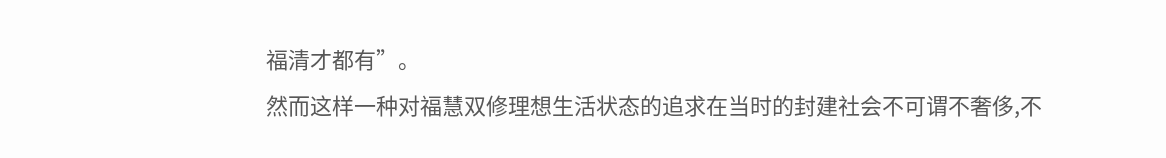福清才都有”。
然而这样一种对福慧双修理想生活状态的追求在当时的封建社会不可谓不奢侈,不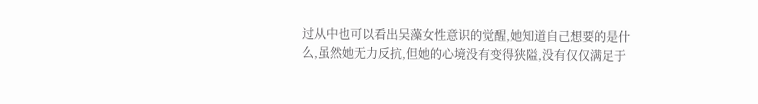过从中也可以看出吴藻女性意识的觉醒,她知道自己想要的是什么,虽然她无力反抗,但她的心境没有变得狭隘,没有仅仅满足于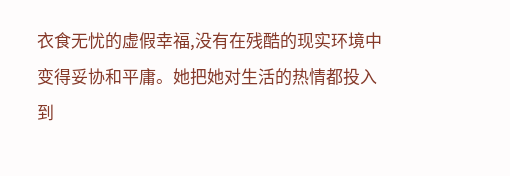衣食无忧的虚假幸福,没有在残酷的现实环境中变得妥协和平庸。她把她对生活的热情都投入到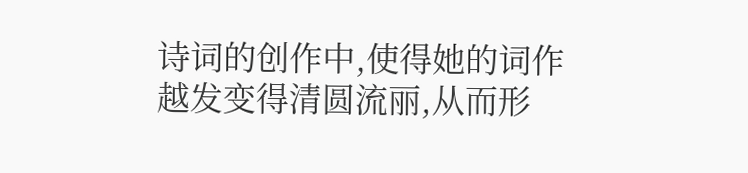诗词的创作中,使得她的词作越发变得清圆流丽,从而形